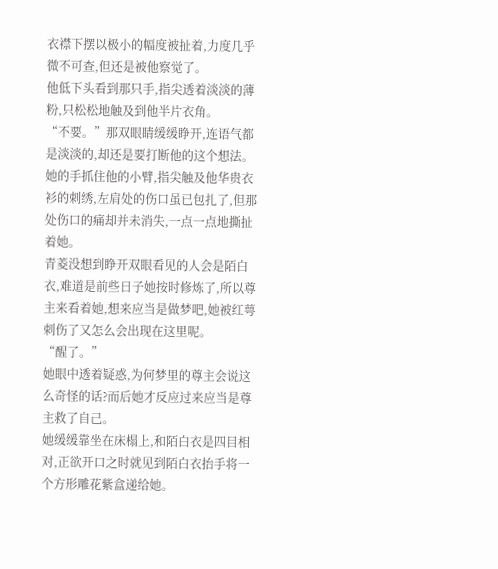衣襟下摆以极小的幅度被扯着,力度几乎微不可查,但还是被他察觉了。
他低下头看到那只手,指尖透着淡淡的薄粉,只松松地触及到他半片衣角。
“不要。”那双眼睛缓缓睁开,连语气都是淡淡的,却还是要打断他的这个想法。
她的手抓住他的小臂,指尖触及他华贵衣衫的刺绣,左肩处的伤口虽已包扎了,但那处伤口的痛却并未消失,一点一点地撕扯着她。
青菱没想到睁开双眼看见的人会是陌白衣,难道是前些日子她按时修炼了,所以尊主来看着她,想来应当是做梦吧,她被红萼刺伤了又怎么会出现在这里呢。
“醒了。”
她眼中透着疑惑,为何梦里的尊主会说这么奇怪的话?而后她才反应过来应当是尊主救了自己。
她缓缓靠坐在床榻上,和陌白衣是四目相对,正欲开口之时就见到陌白衣抬手将一个方形雕花紫盒递给她。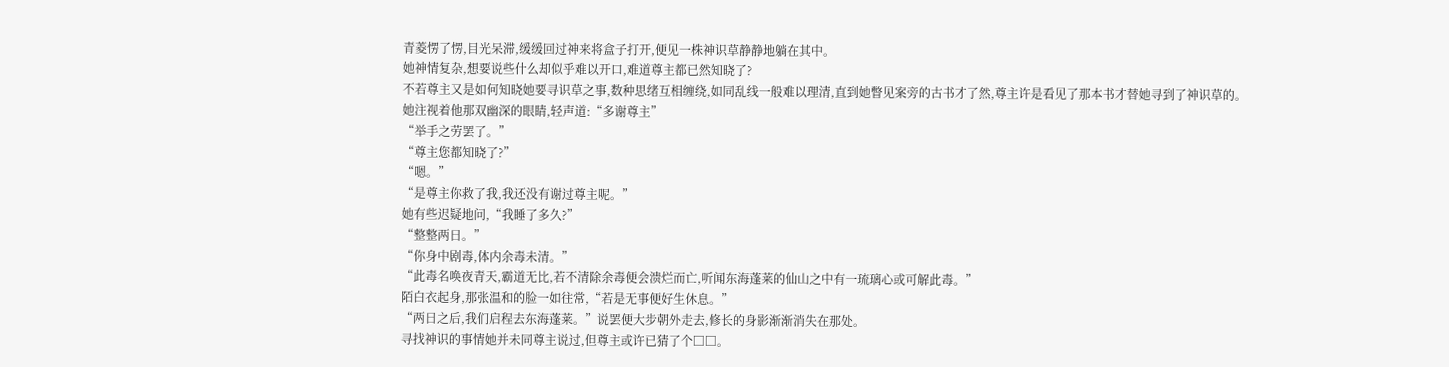青菱愣了愣,目光呆滞,缓缓回过神来将盒子打开,便见一株神识草静静地躺在其中。
她神情复杂,想要说些什么却似乎难以开口,难道尊主都已然知晓了?
不若尊主又是如何知晓她要寻识草之事,数种思绪互相缠绕,如同乱线一般难以理清,直到她瞥见案旁的古书才了然,尊主许是看见了那本书才替她寻到了神识草的。
她注视着他那双幽深的眼睛,轻声道:“多谢尊主”
“举手之劳罢了。”
“尊主您都知晓了?”
“嗯。”
“是尊主你救了我,我还没有谢过尊主呢。”
她有些迟疑地问,“我睡了多久?”
“整整两日。”
“你身中剧毒,体内余毒未清。”
“此毒名唤夜青天,霸道无比,若不清除余毒便会溃烂而亡,听闻东海蓬莱的仙山之中有一琉璃心或可解此毒。”
陌白衣起身,那张温和的脸一如往常,“若是无事便好生休息。”
“两日之后,我们启程去东海蓬莱。”说罢便大步朝外走去,修长的身影渐渐消失在那处。
寻找神识的事情她并未同尊主说过,但尊主或许已猜了个□□。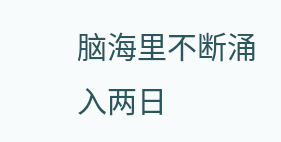脑海里不断涌入两日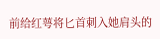前给红萼将匕首刺入她肩头的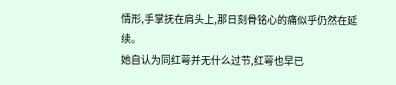情形,手掌抚在肩头上,那日刻骨铭心的痛似乎仍然在延续。
她自认为同红萼并无什么过节,红萼也早已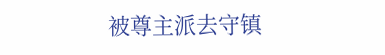被尊主派去守镇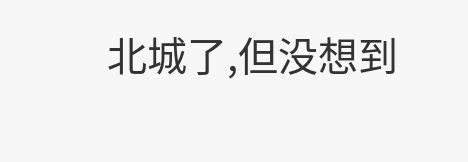北城了,但没想到